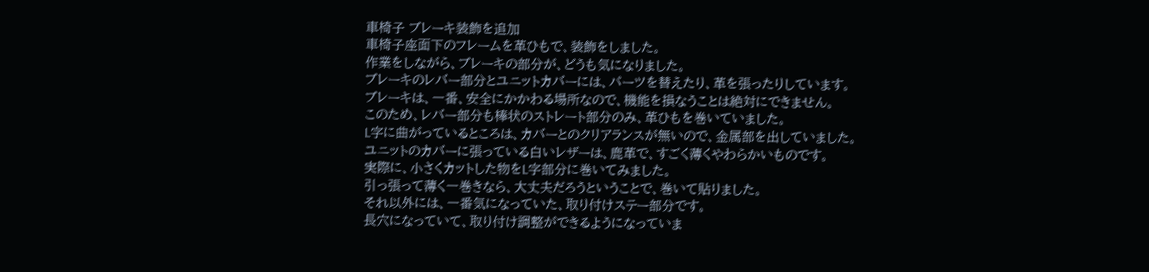車椅子 ブレーキ装飾を追加
車椅子座面下のフレームを革ひもで、装飾をしました。
作業をしながら、ブレーキの部分が、どうも気になりました。
ブレーキのレバー部分とユニットカバーには、パーツを替えたり、革を張ったりしています。
ブレーキは、一番、安全にかかわる場所なので、機能を損なうことは絶対にできません。
このため、レバー部分も棒状のストレート部分のみ、革ひもを巻いていました。
L字に曲がっているところは、カバーとのクリアランスが無いので、金属部を出していました。
ユニットのカバーに張っている白いレザーは、鹿革で、すごく薄くやわらかいものです。
実際に、小さくカットした物をL字部分に巻いてみました。
引っ張って薄く一巻きなら、大丈夫だろうということで、巻いて貼りました。
それ以外には、一番気になっていた、取り付けステー部分です。
長穴になっていて、取り付け調整ができるようになっていま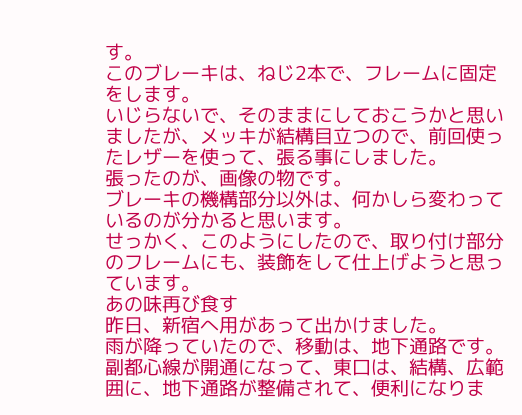す。
このブレーキは、ねじ2本で、フレームに固定をします。
いじらないで、そのままにしておこうかと思いましたが、メッキが結構目立つので、前回使ったレザーを使って、張る事にしました。
張ったのが、画像の物です。
ブレーキの機構部分以外は、何かしら変わっているのが分かると思います。
せっかく、このようにしたので、取り付け部分のフレームにも、装飾をして仕上げようと思っています。
あの味再び食す
昨日、新宿へ用があって出かけました。
雨が降っていたので、移動は、地下通路です。
副都心線が開通になって、東口は、結構、広範囲に、地下通路が整備されて、便利になりま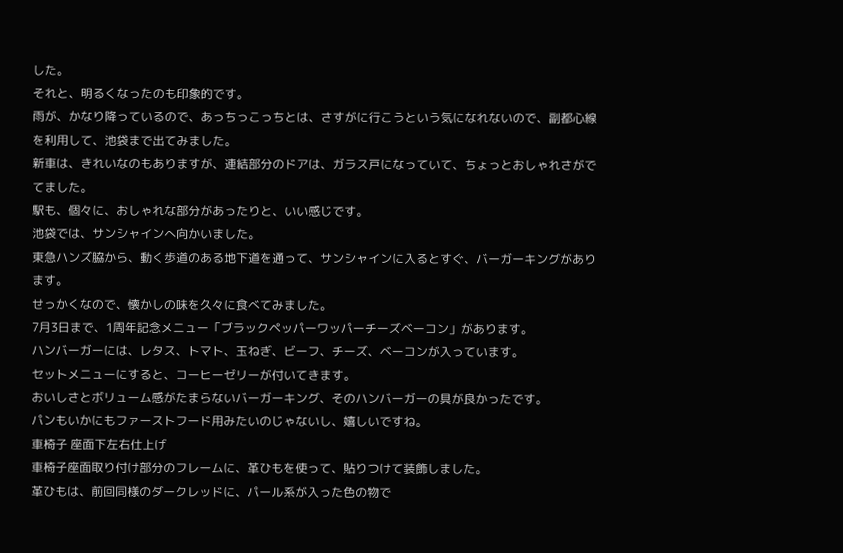した。
それと、明るくなったのも印象的です。
雨が、かなり降っているので、あっちっこっちとは、さすがに行こうという気になれないので、副都心線を利用して、池袋まで出てみました。
新車は、きれいなのもありますが、連結部分のドアは、ガラス戸になっていて、ちょっとおしゃれさがでてました。
駅も、個々に、おしゃれな部分があったりと、いい感じです。
池袋では、サンシャインへ向かいました。
東急ハンズ脇から、動く歩道のある地下道を通って、サンシャインに入るとすぐ、バーガーキングがあります。
せっかくなので、懐かしの味を久々に食べてみました。
7月3日まで、1周年記念メニュー「ブラックペッパーワッパーチーズベーコン」があります。
ハンバーガーには、レタス、トマト、玉ねぎ、ビーフ、チーズ、ベーコンが入っています。
セットメニューにすると、コーヒーゼリーが付いてきます。
おいしさとボリューム感がたまらないバーガーキング、そのハンバーガーの具が良かったです。
パンもいかにもファーストフード用みたいのじゃないし、嬉しいですね。
車椅子 座面下左右仕上げ
車椅子座面取り付け部分のフレームに、革ひもを使って、貼りつけて装飾しました。
革ひもは、前回同様のダークレッドに、パール系が入った色の物で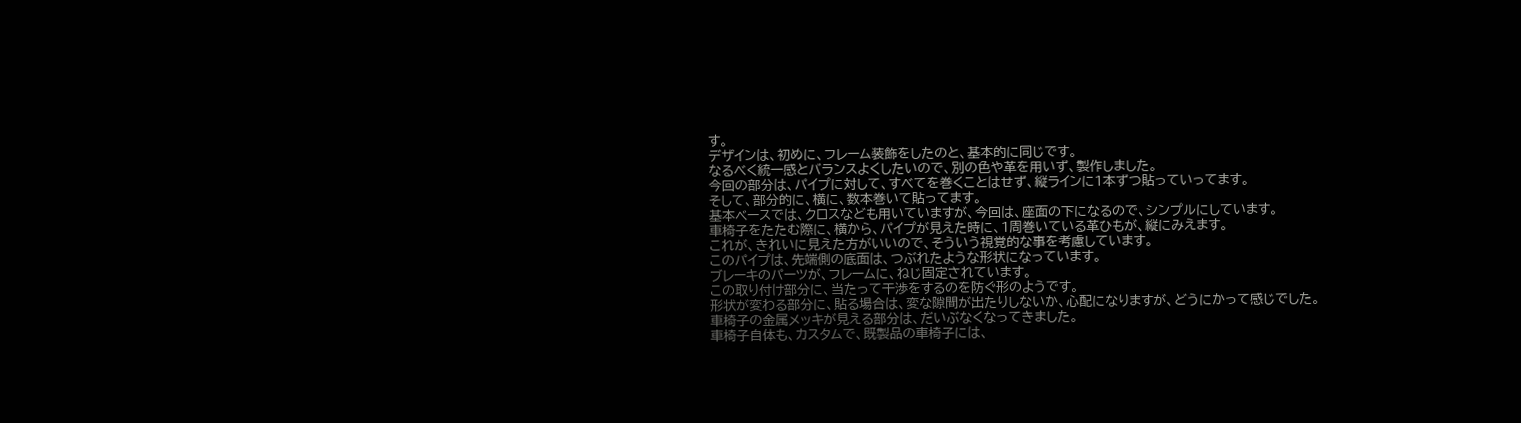す。
デザインは、初めに、フレーム装飾をしたのと、基本的に同じです。
なるべく統一感とバランスよくしたいので、別の色や革を用いず、製作しました。
今回の部分は、パイプに対して、すべてを巻くことはせず、縦ラインに1本ずつ貼っていってます。
そして、部分的に、横に、数本巻いて貼ってます。
基本ベースでは、クロスなども用いていますが、今回は、座面の下になるので、シンプルにしています。
車椅子をたたむ際に、横から、パイプが見えた時に、1周巻いている革ひもが、縦にみえます。
これが、きれいに見えた方がいいので、そういう視覚的な事を考慮しています。
このパイプは、先端側の底面は、つぶれたような形状になっています。
ブレーキのパーツが、フレームに、ねじ固定されています。
この取り付け部分に、当たって干渉をするのを防ぐ形のようです。
形状が変わる部分に、貼る場合は、変な隙間が出たりしないか、心配になりますが、どうにかって感じでした。
車椅子の金属メッキが見える部分は、だいぶなくなってきました。
車椅子自体も、カスタムで、既製品の車椅子には、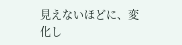見えないほどに、変化し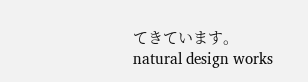てきています。
natural design works